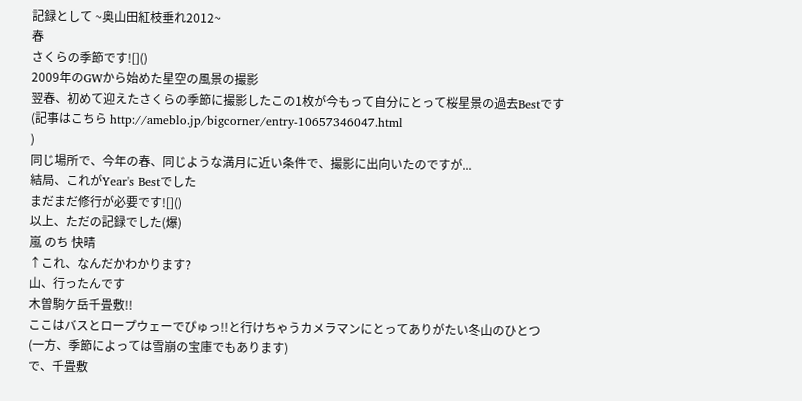記録として ~奥山田紅枝垂れ2012~
春
さくらの季節です![]()
2009年のGWから始めた星空の風景の撮影
翌春、初めて迎えたさくらの季節に撮影したこの1枚が今もって自分にとって桜星景の過去Bestです
(記事はこちら http://ameblo.jp/bigcorner/entry-10657346047.html
)
同じ場所で、今年の春、同じような満月に近い条件で、撮影に出向いたのですが...
結局、これがYear's Bestでした
まだまだ修行が必要です![]()
以上、ただの記録でした(爆)
嵐 のち 快晴
↑これ、なんだかわかります?
山、行ったんです
木曽駒ケ岳千畳敷!!
ここはバスとロープウェーでぴゅっ!!と行けちゃうカメラマンにとってありがたい冬山のひとつ
(一方、季節によっては雪崩の宝庫でもあります)
で、千畳敷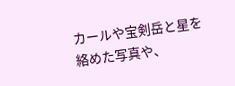カールや宝剣岳と星を絡めた写真や、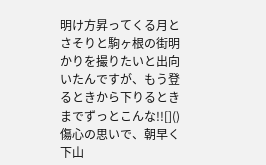明け方昇ってくる月とさそりと駒ヶ根の街明かりを撮りたいと出向いたんですが、もう登るときから下りるときまでずっとこんな!![]()
傷心の思いで、朝早く下山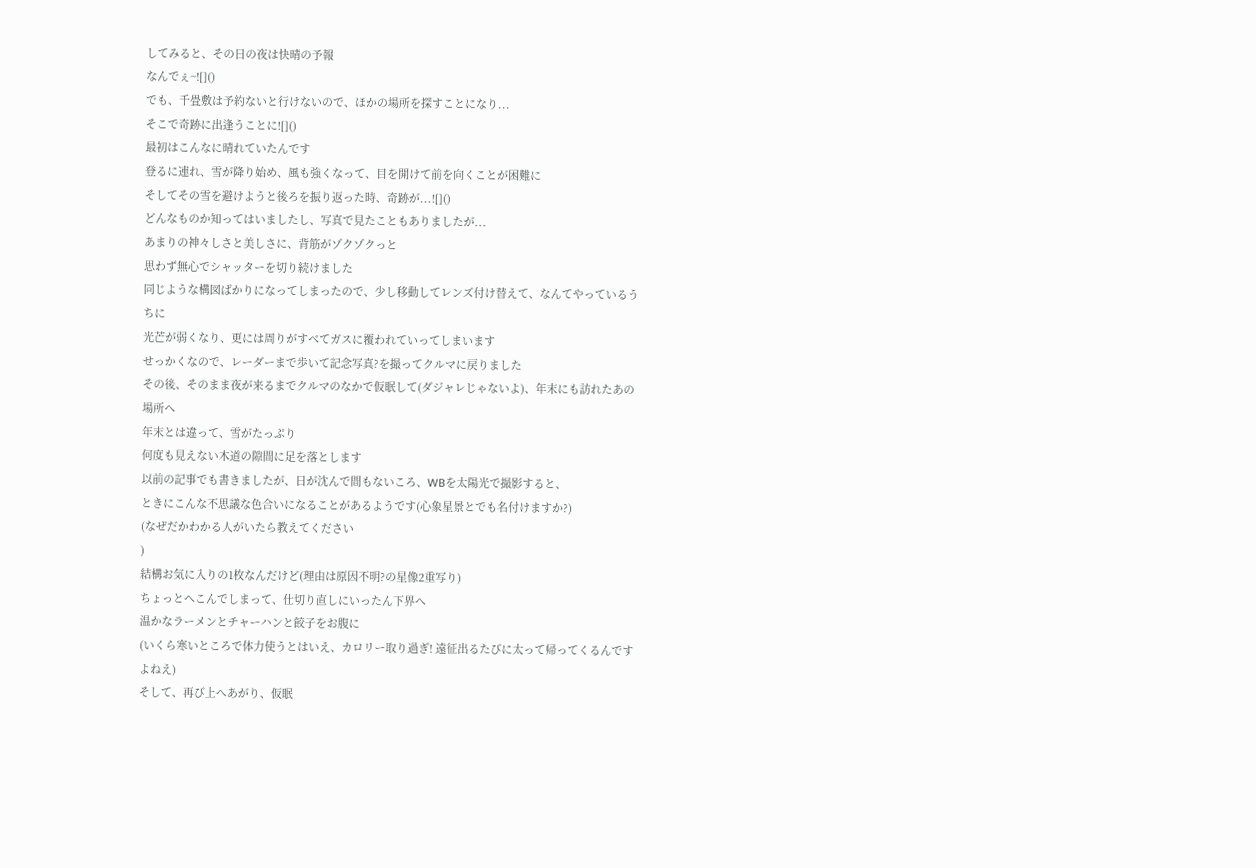してみると、その日の夜は快晴の予報
なんでぇ~![]()
でも、千畳敷は予約ないと行けないので、ほかの場所を探すことになり...
そこで奇跡に出逢うことに![]()
最初はこんなに晴れていたんです
登るに連れ、雪が降り始め、風も強くなって、目を開けて前を向くことが困難に
そしてその雪を避けようと後ろを振り返った時、奇跡が...![]()
どんなものか知ってはいましたし、写真で見たこともありましたが...
あまりの神々しさと美しさに、背筋がゾクゾクっと
思わず無心でシャッターを切り続けました
同じような構図ばかりになってしまったので、少し移動してレンズ付け替えて、なんてやっているうちに
光芒が弱くなり、更には周りがすべてガスに覆われていってしまいます
せっかくなので、レーダーまで歩いて記念写真?を撮ってクルマに戻りました
その後、そのまま夜が来るまでクルマのなかで仮眠して(ダジャレじゃないよ)、年末にも訪れたあの場所へ
年末とは違って、雪がたっぷり
何度も見えない木道の隙間に足を落とします
以前の記事でも書きましたが、日が沈んで間もないころ、WBを太陽光で撮影すると、
ときにこんな不思議な色合いになることがあるようです(心象星景とでも名付けますか?)
(なぜだかわかる人がいたら教えてください
)
結構お気に入りの1枚なんだけど(理由は原因不明?の星像2重写り)
ちょっとへこんでしまって、仕切り直しにいったん下界へ
温かなラーメンとチャーハンと餃子をお腹に
(いくら寒いところで体力使うとはいえ、カロリー取り過ぎ! 遠征出るたびに太って帰ってくるんですよねえ)
そして、再び上へあがり、仮眠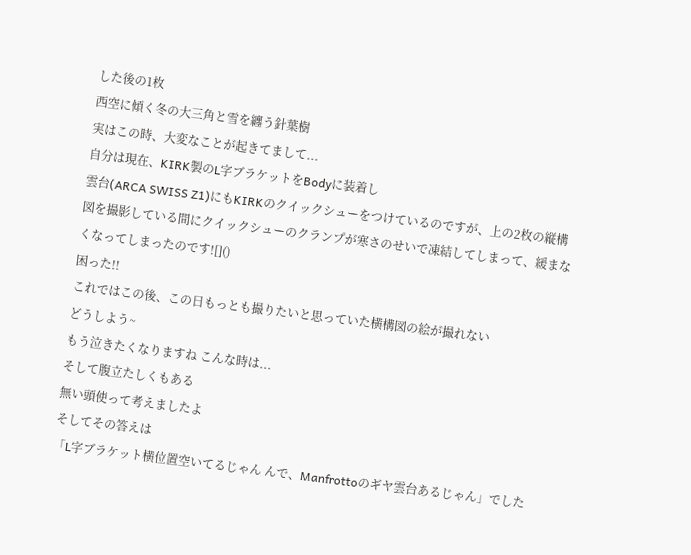した後の1枚
西空に傾く冬の大三角と雪を纏う針葉樹
実はこの時、大変なことが起きてまして...
自分は現在、KIRK製のL字ブラケットをBodyに装着し
雲台(ARCA SWISS Z1)にもKIRKのクイックシューをつけているのですが、上の2枚の縦構図を撮影している間にクイックシューのクランプが寒さのせいで凍結してしまって、緩まなくなってしまったのです![]()
困った!!
これではこの後、この日もっとも撮りたいと思っていた横構図の絵が撮れない
どうしよう~
もう泣きたくなりますね こんな時は...
そして腹立たしくもある
無い頭使って考えましたよ
そしてその答えは
「L字ブラケット横位置空いてるじゃん んで、Manfrottoのギヤ雲台あるじゃん」でした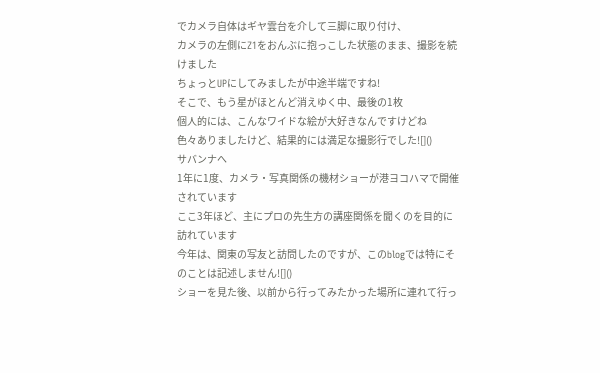でカメラ自体はギヤ雲台を介して三脚に取り付け、
カメラの左側にZ1をおんぶに抱っこした状態のまま、撮影を続けました
ちょっとUPにしてみましたが中途半端ですね!
そこで、もう星がほとんど消えゆく中、最後の1枚
個人的には、こんなワイドな絵が大好きなんですけどね
色々ありましたけど、結果的には満足な撮影行でした![]()
サバンナへ
1年に1度、カメラ・写真関係の機材ショーが港ヨコハマで開催されています
ここ3年ほど、主にプロの先生方の講座関係を聞くのを目的に訪れています
今年は、関東の写友と訪問したのですが、このblogでは特にそのことは記述しません![]()
ショーを見た後、以前から行ってみたかった場所に連れて行っ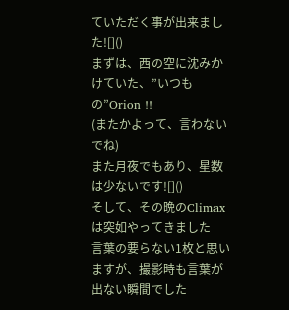ていただく事が出来ました![]()
まずは、西の空に沈みかけていた、”いつもの”Orion !!
(またかよって、言わないでね)
また月夜でもあり、星数は少ないです![]()
そして、その晩のClimaxは突如やってきました
言葉の要らない1枚と思いますが、撮影時も言葉が出ない瞬間でした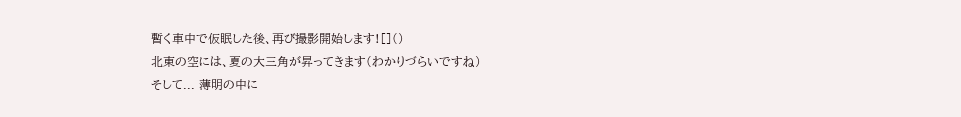暫く車中で仮眠した後、再び撮影開始します![]()
北東の空には、夏の大三角が昇ってきます(わかりづらいですね)
そして... 薄明の中に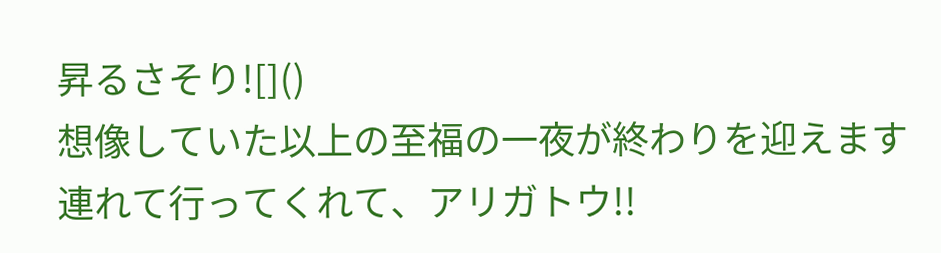昇るさそり![]()
想像していた以上の至福の一夜が終わりを迎えます
連れて行ってくれて、アリガトウ!!